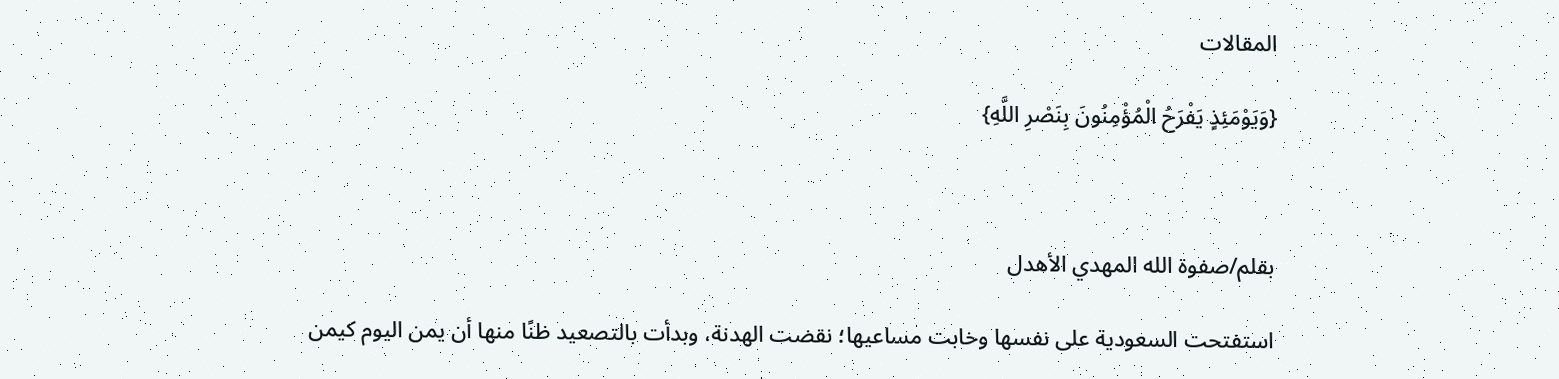المقالات

{وَيَوْمَئِذٍ يَفْرَحُ الْمُؤْمِنُونَ بِنَصْرِ اللَّهِ}



بقلم/صفوة الله المهدي الأهدل

استفتحت السعودية على نفسها وخابت مساعيها؛ نقضت الهدنة، وبدأت بالتصعيد ظنًا منها أن يمن اليوم كيمن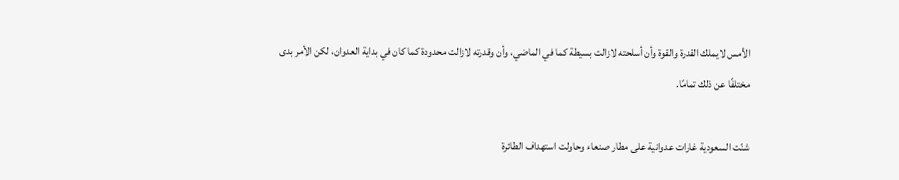الأمس لايملك القدرة والقوة وأن أسلحته لازالت بسيطة كما في الماضي، وأن وقدرته لازالت محدودة كما كان في بداية العدوان، لكن الأمر بدى مختلفًا عن ذلك تمامًا.

شنّت السعودية غارات عدوانية على مطار صنعاء وحاولت استهداف الطائرة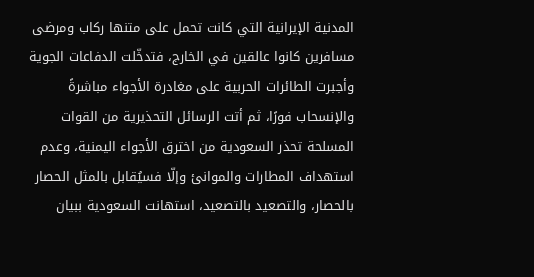المدنية الإيرانية التي كانت تحمل على متنها ركاب ومرضى مسافرين كانوا عالقين في الخارج، فتدخّلت الدفاعات الجوية وأجبرت الطائرات الحربية على مغادرة الأجواء مباشرةً والإنسحاب فورًا، ثم أتت الرسائل التحذيرية من القوات المسلحة تحذر السعودية من اخترق الأجواء اليمنية، وعدم استهداف المطارات والموانئ وإلّا فسيُقابل بالمثل الحصار بالحصار، والتصعيد بالتصعيد، استهانت السعودية ببيان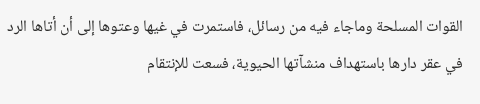القوات المسلحة وماجاء فيه من رسائل، فاستمرت في غيها وعتوها إلى أن أتاها الرد في عقر دارها باستهداف منشآتها الحيوية، فسعت للإنتقام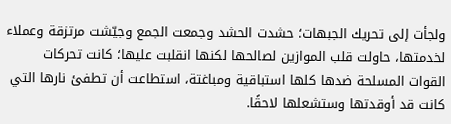ولجأت إلى تحريك الجبهات؛ حشدت الحشد وجمعت الجمع وجيّشت مرتزقة وعملاء لخدمتها، حاولت قلب الموازين لصالحها لكنها انقلبت عليها؛ كانت تحركات القوات المسلحة ضدها كلها استباقية ومباغتة، استطاعت أن تطفئ نارها التي كانت قد أوقدتها وستشعلها لاحقًا.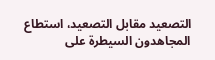التصعيد مقابل التصعيد، استطاع المجاهدون السيطرة على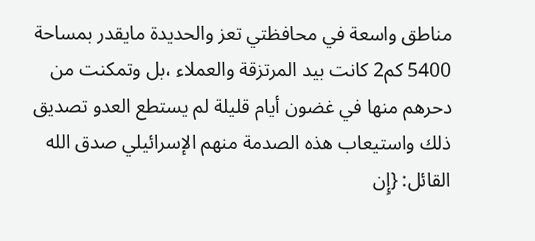مناطق واسعة في محافظتي تعز والحديدة مايقدر بمساحة 5400 كم2 كانت بيد المرتزقة والعملاء ،بل وتمكنت من دحرهم منها في غضون أيام قليلة لم يستطع العدو تصديق ذلك واستيعاب هذه الصدمة منهم الإسرائيلي صدق الله القائل: {إِن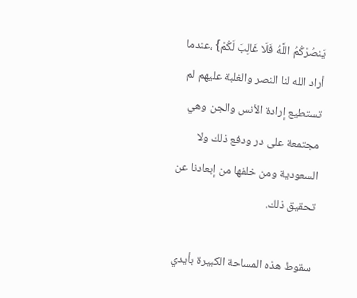يَنصُرْكُمُ اللَّهُ فَلَا غَالِبَ لَكُمْ} ،عندما أراد الله لنا النصر والغلبة عليهم لم تستطيع إرادة الأنس والجن وهي مجتمعة على در ودفع ذلك ولا السعودية ومن خلفها من إبعادنا عن تحقيق ذلك.

سقوط هذه المساحة الكبيرة بأيدي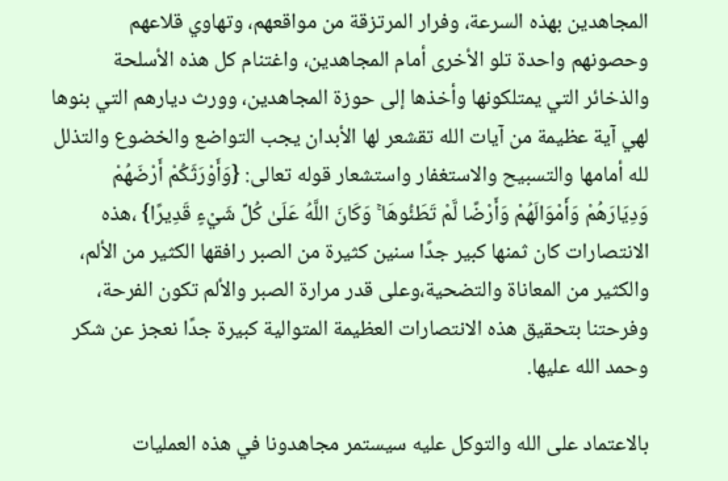المجاهدين بهذه السرعة، وفرار المرتزقة من مواقعهم، وتهاوي قلاعهم وحصونهم واحدة تلو الأخرى أمام المجاهدين، واغتنام كل هذه الأسلحة والذخائر التي يمتلكونها وأخذها إلى حوزة المجاهدين، وورث ديارهم التي بنوها لهي آية عظيمة من آيات الله تقشعر لها الأبدان يجب التواضع والخضوع والتذلل لله أمامها والتسبيح والاستغفار واستشعار قوله تعالى: {وَأَوْرَثَكُمْ أَرْضَهُمْ وَدِيَارَهُمْ وَأَمْوَالَهُمْ وَأَرْضًا لَّمْ تَطَئُوهَا ۚ وَكَانَ اللَّهُ عَلَىٰ كُلِّ شَيْءٍ قَدِيرًا} ،هذه الانتصارات كان ثمنها كبير جدًا سنين كثيرة من الصبر رافقها الكثير من الألم، والكثير من المعاناة والتضحية،وعلى قدر مرارة الصبر والألم تكون الفرحة، وفرحتنا بتحقيق هذه الانتصارات العظيمة المتوالية كبيرة جدًا نعجز عن شكر وحمد الله عليها.

بالاعتماد على الله والتوكل عليه سيستمر مجاهدونا في هذه العمليات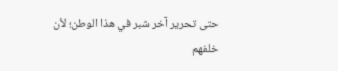حتى تحرير آخر شبر في هذا الوطن؛ لأن خلفهم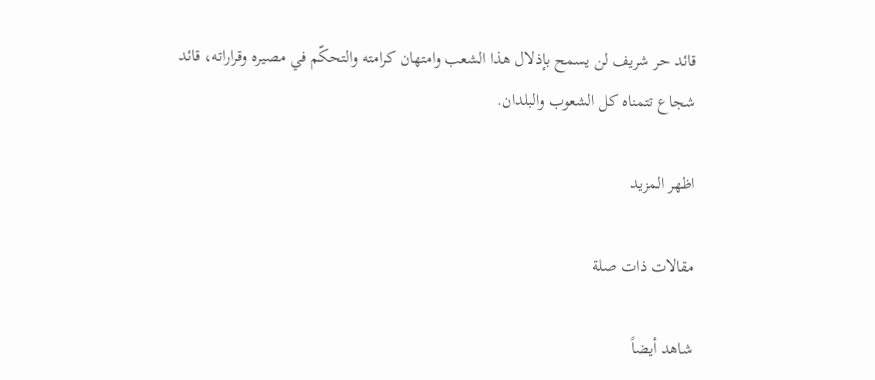قائد حر شريف لن يسمح بإذلال هذا الشعب وامتهان كرامته والتحكّم في مصيره وقراراته، قائد شجاع تتمناه كل الشعوب والبلدان.

اظهر المزيد

مقالات ذات صلة

شاهد أيضاً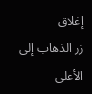إغلاق
زر الذهاب إلى الأعلى